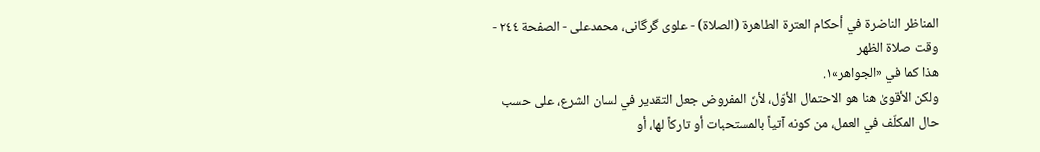المناظر الناضرة في أحکام العترة الطاهرة (الصلاة) - علوی گرگانی، محمدعلی - الصفحة ٢٤٤ - وقت صلاة الظهر
هذا كما في «الجواهر»١.
ولكن الأقوىٰ هنا هو الاحتمال الأوّل، لأنّ المفروض جعل التقدير في لسان الشرع، على حسب حال المكلّف في العمل، من كونه آتياً بالمستحبات أو تاركاً لها، أو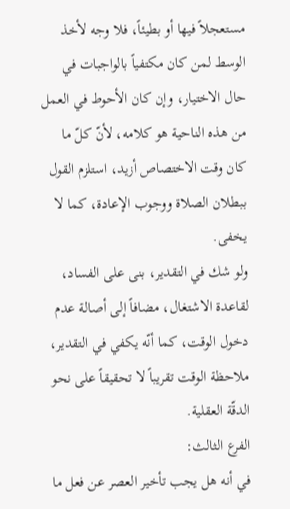مستعجلاً فيها أو بطيئاً، فلا وجه لأخذ الوسط لمن كان مكتفياً بالواجبات في حال الاختيار، وإن كان الأحوط في العمل من هذه الناحية هو كلامه، لأنّ كلّ ما كان وقت الاختصاص أزيد، استلزم القول ببطلان الصلاة ووجوب الإعادة، كما لا يخفى.
ولو شك في التقدير، بنى على الفساد، لقاعدة الاشتغال، مضافاً إلى أصالة عدم دخول الوقت، كما أنّه يكفي في التقدير، ملاحظة الوقت تقريباً لا تحقيقاً على نحو الدقّة العقلية.
الفرع الثالث:
في أنه هل يجب تأخير العصر عن فعل ما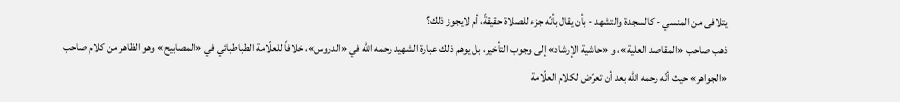يتلافى من المنسي - كالسجدة والتشهد - بأن يقال بأنّه جزء للصلاة حقيقةً، أم لايجوز ذلك؟
ذهب صاحب «المقاصد العلية»، و «حاشية الإرشاد» إلى وجوب التأخير، بل يوهم ذلك عبارة الشهيد رحمه الله في «الدروس»، خلافاً للعلّامة الطباطبائي في «المصابيح» وهو الظاهر من كلام صاحب «الجواهر» حيث أنّه رحمه الله بعد أن تعرّض لكلام العلّامة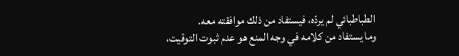الطباطبائي لم يردّه، فيستفاد من ذلك موافقته معه.
وما يستفاد من كلامه في وجه المنع هو عدم ثبوت التوقيت،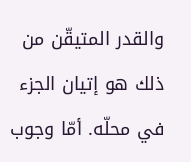والقدر المتيقّن من ذلك هو إتيان الجزء في محلّه. أمّا وجوب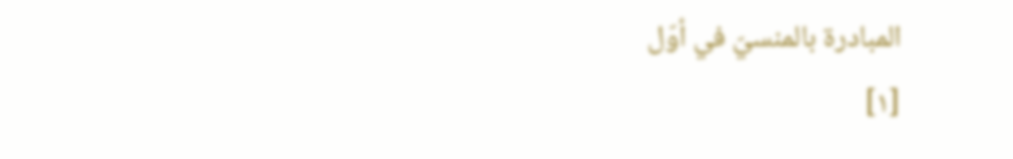المبادرة بالمنسيّ في أوّل
[١]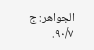الجواهر: ج ٩٠/٧.